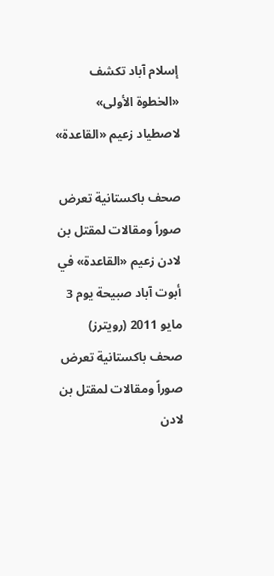إسلام آباد تكشف «الخطوة الأولى» لاصطياد زعيم «القاعدة»

صحف باكستانية تعرض صوراً ومقالات لمقتل بن لادن زعيم «القاعدة» في أبوت آباد صبيحة يوم 3 مايو 2011 (رويترز)
صحف باكستانية تعرض صوراً ومقالات لمقتل بن لادن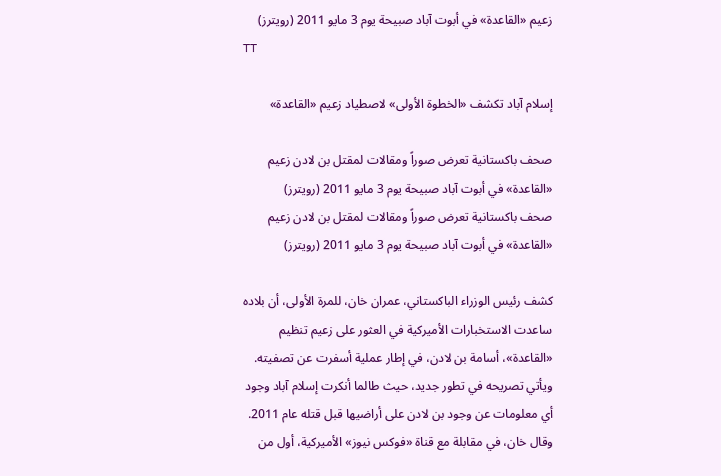زعيم «القاعدة» في أبوت آباد صبيحة يوم 3 مايو 2011 (رويترز)
TT

إسلام آباد تكشف «الخطوة الأولى» لاصطياد زعيم «القاعدة»

صحف باكستانية تعرض صوراً ومقالات لمقتل بن لادن زعيم «القاعدة» في أبوت آباد صبيحة يوم 3 مايو 2011 (رويترز)
صحف باكستانية تعرض صوراً ومقالات لمقتل بن لادن زعيم «القاعدة» في أبوت آباد صبيحة يوم 3 مايو 2011 (رويترز)

كشف رئيس الوزراء الباكستاني، عمران خان، للمرة الأولى، أن بلاده ساعدت الاستخبارات الأميركية في العثور على زعيم تنظيم «القاعدة»، أسامة بن لادن، في إطار عملية أسفرت عن تصفيته. ويأتي تصريحه في تطور جديد، حيث طالما أنكرت إسلام آباد وجود أي معلومات عن وجود بن لادن على أراضيها قبل قتله عام 2011.
وقال خان، في مقابلة مع قناة «فوكس نيوز» الأميركية، أول من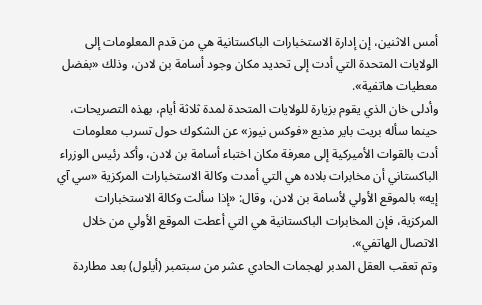أمس الاثنين، إن إدارة الاستخبارات الباكستانية هي من قدم المعلومات إلى الولايات المتحدة التي أدت إلى تحديد مكان وجود أسامة بن لادن، وذلك «بفضل معطيات هاتفية».
وأدلى خان الذي يقوم بزيارة للولايات المتحدة لمدة ثلاثة أيام، بهذه التصريحات، حينما سأله بريت باير مذيع «فوكس نيوز» عن الشكوك حول تسرب معلومات أدت بالقوات الأميركية إلى معرفة مكان اختباء أسامة بن لادن، وأكد رئيس الوزراء الباكستاني أن مخابرات بلاده هي التي أمدت وكالة الاستخبارات المركزية «سي آي إيه» بالموقع الأولي لأسامة بن لادن، وقال: «إذا سألت وكالة الاستخبارات المركزية، فإن المخابرات الباكستانية هي التي أعطت الموقع الأولي من خلال الاتصال الهاتفي».
وتم تعقب العقل المدبر لهجمات الحادي عشر من سبتمبر (أيلول) بعد مطاردة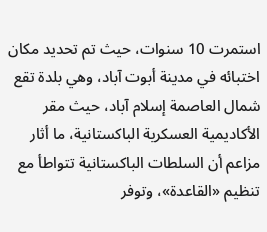استمرت 10 سنوات، حيث تم تحديد مكان اختبائه في مدينة أبوت آباد، وهي بلدة تقع شمال العاصمة إسلام آباد، حيث مقر الأكاديمية العسكرية الباكستانية، ما أثار مزاعم أن السلطات الباكستانية تتواطأ مع تنظيم «القاعدة»، وتوفر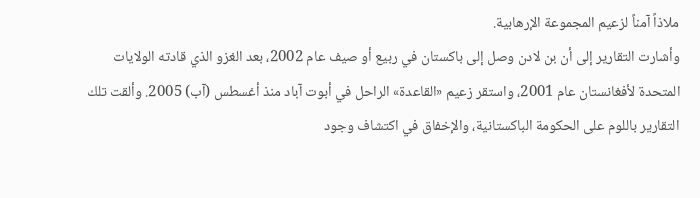ملاذاً آمناً لزعيم المجموعة الإرهابية.
وأشارت التقارير إلى أن بن لادن وصل إلى باكستان في ربيع أو صيف عام 2002، بعد الغزو الذي قادته الولايات المتحدة لأفغانستان عام 2001، واستقر زعيم «القاعدة» الراحل في أبوت آباد منذ أغسطس (آب) 2005. وألقت تلك التقارير باللوم على الحكومة الباكستانية، والإخفاق في اكتشاف وجود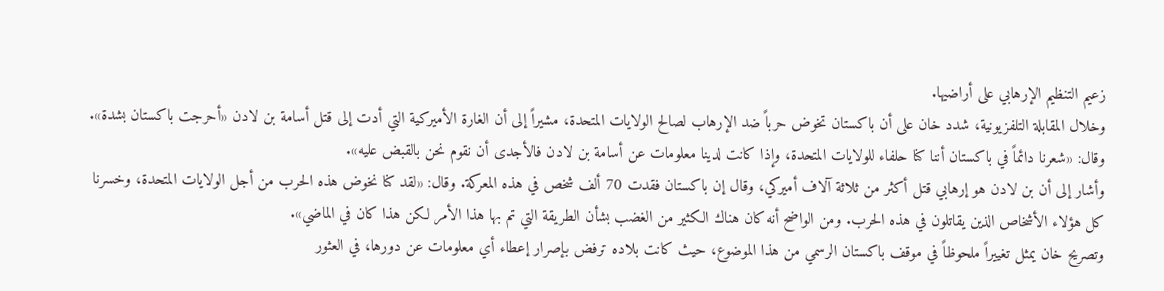زعيم التنظيم الإرهابي على أراضيها.
وخلال المقابلة التلفزيونية، شدد خان على أن باكستان تخوض حرباً ضد الإرهاب لصالح الولايات المتحدة، مشيراً إلى أن الغارة الأميركية التي أدت إلى قتل أسامة بن لادن «أحرجت باكستان بشدة». وقال: «شعرنا دائماً في باكستان أننا كنا حلفاء للولايات المتحدة، وإذا كانت لدينا معلومات عن أسامة بن لادن فالأجدى أن نقوم نحن بالقبض عليه».
وأشار إلى أن بن لادن هو إرهابي قتل أكثر من ثلاثة آلاف أميركي، وقال إن باكستان فقدت 70 ألف شخص في هذه المعركة. وقال: «لقد كنا نخوض هذه الحرب من أجل الولايات المتحدة، وخسرنا كل هؤلاء الأشخاص الذين يقاتلون في هذه الحرب. ومن الواضح أنه كان هناك الكثير من الغضب بشأن الطريقة التي تم بها هذا الأمر لكن هذا كان في الماضي».
وتصريح خان يمثل تغييراً ملحوظاً في موقف باكستان الرسمي من هذا الموضوع، حيث كانت بلاده ترفض بإصرار إعطاء أي معلومات عن دورها، في العثور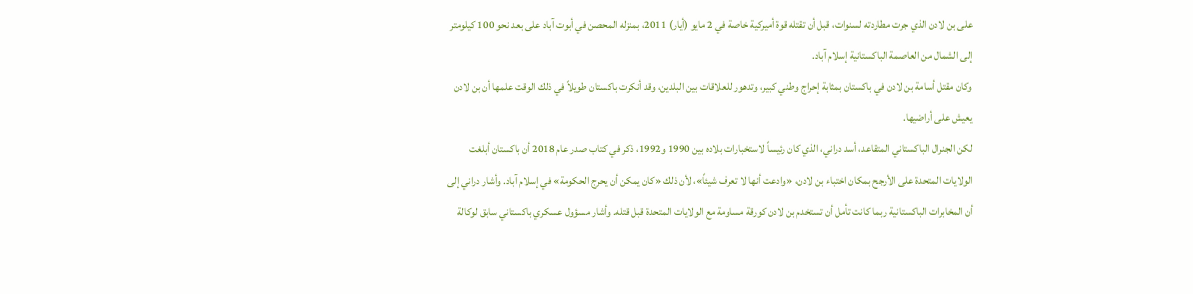على بن لادن الذي جرت مطاردته لسنوات، قبل أن تقتله قوة أميركية خاصة في 2 مايو (أيار) 2011، بمنزله المحصن في أبوت آباد على بعد نحو 100 كيلومتر إلى الشمال من العاصمة الباكستانية إسلام آباد.
وكان مقتل أسامة بن لادن في باكستان بمثابة إحراج وطني كبير، وتدهور للعلاقات بين البلدين، وقد أنكرت باكستان طويلاً في ذلك الوقت علمها أن بن لادن يعيش على أراضيها.
لكن الجنرال الباكستاني المتقاعد، أسد دراني، الذي كان رئيساً لاستخبارات بلاده بين 1990 و1992، ذكر في كتاب صدر عام 2018 أن باكستان أبلغت الولايات المتحدة على الأرجح بمكان اختباء بن لادن، «وادعت أنها لا تعرف شيئاً»، لأن ذلك «كان يمكن أن يحرج الحكومة» في إسلام آباد. وأشار دراني إلى أن المخابرات الباكستانية ربما كانت تأمل أن تستخدم بن لادن كورقة مساومة مع الولايات المتحدة قبل قتله. وأشار مسؤول عسكري باكستاني سابق لوكالة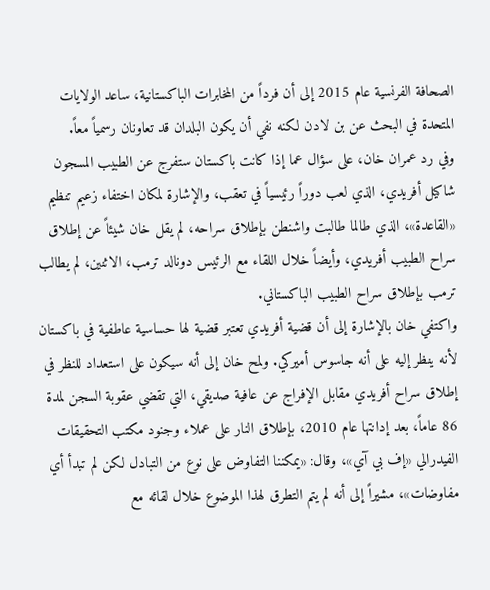الصحافة الفرنسية عام 2015 إلى أن فرداً من المخابرات الباكستانية، ساعد الولايات المتحدة في البحث عن بن لادن لكنه نفي أن يكون البلدان قد تعاونان رسمياً معاً.
وفي رد عمران خان، على سؤال عما إذا كانت باكستان ستفرج عن الطبيب المسجون شاكيل أفريدي، الذي لعب دوراً رئيسياً في تعقب، والإشارة لمكان اختفاء زعيم تنظيم «القاعدة»، الذي طالما طالبت واشنطن بإطلاق سراحه، لم يقل خان شيئاً عن إطلاق سراح الطبيب أفريدي، وأيضاً خلال اللقاء مع الرئيس دونالد ترمب، الاثنين، لم يطالب ترمب بإطلاق سراح الطبيب الباكستاني.
واكتفي خان بالإشارة إلى أن قضية أفريدي تعتبر قضية لها حساسية عاطفية في باكستان لأنه ينظر إليه على أنه جاسوس أميركي. ولمح خان إلى أنه سيكون على استعداد للنظر في إطلاق سراح أفريدي مقابل الإفراج عن عافية صديقي، التي تقضي عقوبة السجن لمدة 86 عاماً، بعد إدانتها عام 2010، بإطلاق النار على عملاء وجنود مكتب التحقيقات الفيدرالي «إف بي آي»، وقال: «يمكننا التفاوض على نوع من التبادل لكن لم تبدأ أي مفاوضات»، مشيراً إلى أنه لم يتم التطرق لهذا الموضوع خلال لقائه مع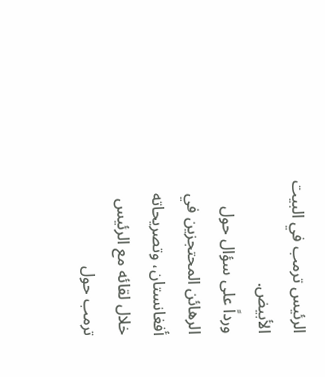الرئيس ترمب في البيت الأبيض.
ورداً على سؤال حول الرهائن المحتجزين في أفغانستان، وتصريحاته خلال لقائه مع الرئيس ترمب حول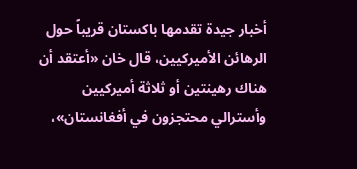أخبار جيدة تقدمها باكستان قريباً حول الرهائن الأميركيين، قال خان «أعتقد أن هناك رهينتين أو ثلاثة أميركيين وأسترالي محتجزون في أفغانستان»،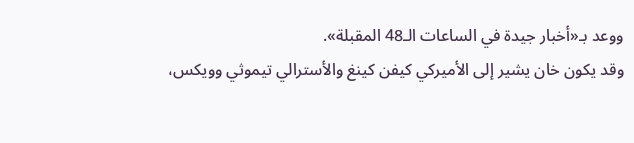ووعد بـ«أخبار جيدة في الساعات الـ48 المقبلة».
وقد يكون خان يشير إلى الأميركي كيفن كينغ والأسترالي تيموثي وويكس،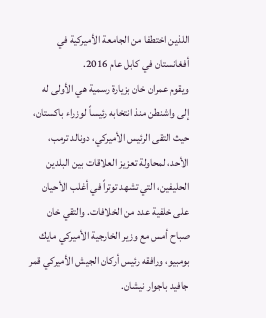اللذين اختطفا من الجامعة الأميركية في أفغانستان في كابل عام 2016.
ويقوم عمران خان بزيارة رسمية هي الأولى له إلى واشنطن منذ انتخابه رئيساً لوزراء باكستان، حيث التقى الرئيس الأميركي، دونالد ترمب، الأحد، لمحاولة تعزيز العلاقات بين البلدين الحليفين، التي تشهد توتراً في أغلب الأحيان على خلفية عدد من الخلافات. والتقي خان صباح أمس مع وزير الخارجية الأميركي مايك بومبيو، ورافقه رئيس أركان الجيش الأميركي قمر جافيد باجوار نيشان.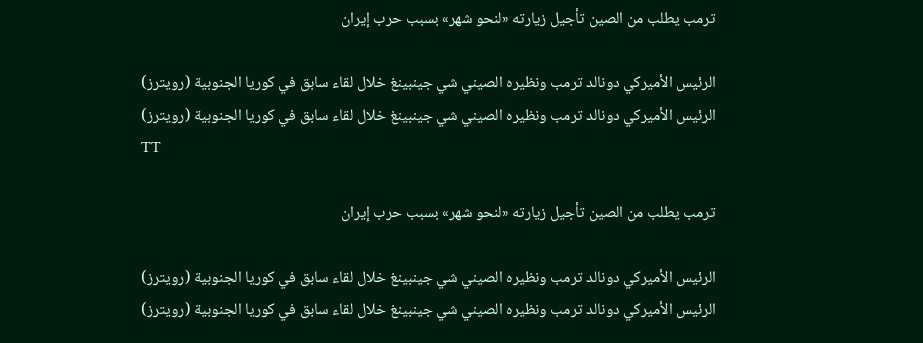ترمب يطلب من الصين تأجيل زيارته «لنحو شهر» بسبب حرب إيران

الرئيس الأميركي دونالد ترمب ونظيره الصيني شي جينبينغ خلال لقاء سابق في كوريا الجنوبية (رويترز)
الرئيس الأميركي دونالد ترمب ونظيره الصيني شي جينبينغ خلال لقاء سابق في كوريا الجنوبية (رويترز)
TT

ترمب يطلب من الصين تأجيل زيارته «لنحو شهر» بسبب حرب إيران

الرئيس الأميركي دونالد ترمب ونظيره الصيني شي جينبينغ خلال لقاء سابق في كوريا الجنوبية (رويترز)
الرئيس الأميركي دونالد ترمب ونظيره الصيني شي جينبينغ خلال لقاء سابق في كوريا الجنوبية (رويترز)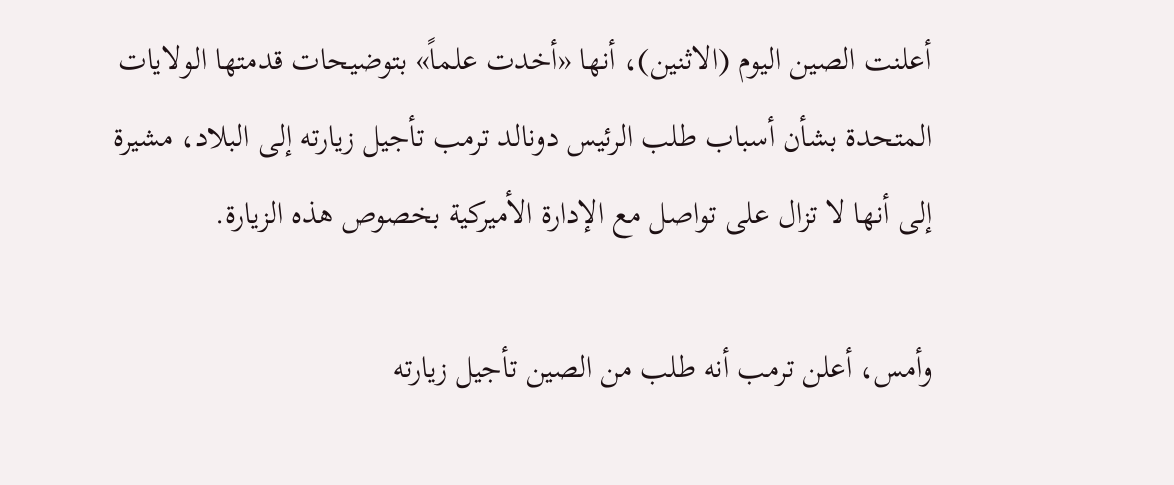أعلنت الصين اليوم (الاثنين)، أنها «أخدت علماً» بتوضيحات قدمتها الولايات المتحدة بشأن أسباب طلب الرئيس دونالد ترمب تأجيل زيارته إلى البلاد، مشيرة إلى أنها لا تزال على تواصل مع الإدارة الأميركية بخصوص هذه الزيارة.

وأمس، أعلن ترمب أنه طلب من الصين تأجيل زيارته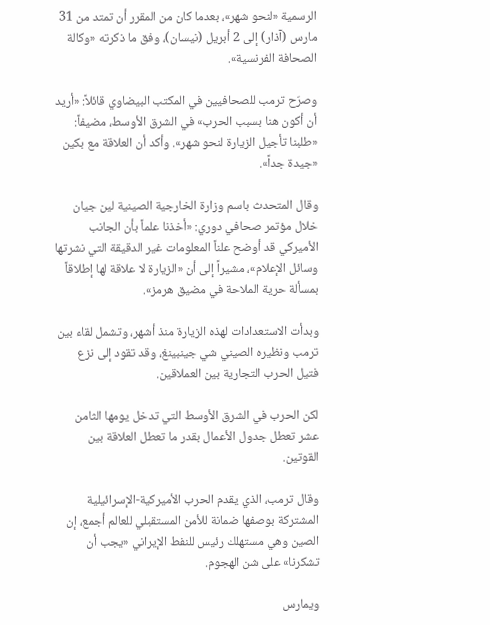الرسمية «لنحو شهر»، بعدما كان من المقرر أن تمتد من 31 مارس (آذار) إلى 2 أبريل (نيسان)، وفق ما ذكرته «وكالة الصحافة الفرنسية».

وصرّح ترمب للصحافيين في المكتب البيضاوي قائلاً: «أريد أن أكون هنا بسبب الحرب» في الشرق الأوسط، مضيفاً: «طلبنا تأجيل الزيارة لنحو شهر». وأكد أن العلاقة مع بكين «جيدة جداً».

وقال المتحدث باسم وزارة الخارجية الصينية لين جيان خلال مؤتمر صحافي دوري: «أخذنا علماً بأن الجانب الأميركي قد أوضح علناً المعلومات غير الدقيقة التي نشرتها وسائل الإعلام»، مشيراً إلى أن «الزيارة لا علاقة لها إطلاقاً بمسألة حرية الملاحة في مضيق هرمز».

وبدأت الاستعدادات لهذه الزيارة منذ أشهر، وتشمل لقاء بين ترمب ونظيره الصيني شي جينبينغ، وقد تقود إلى نزع فتيل الحرب التجارية بين العملاقين.

لكن الحرب في الشرق الأوسط التي تدخل يومها الثامن عشر تعطل جدول الأعمال بقدر ما تعطل العلاقة بين القوتين.

وقال ترمب، الذي يقدم الحرب الأميركية-الإسرائيلية المشتركة بوصفها ضمانة للأمن المستقبلي للعالم أجمع، إن الصين وهي مستهلك رئيس للنفط الإيراني «يجب أن تشكرنا» على شن الهجوم.

ويمارس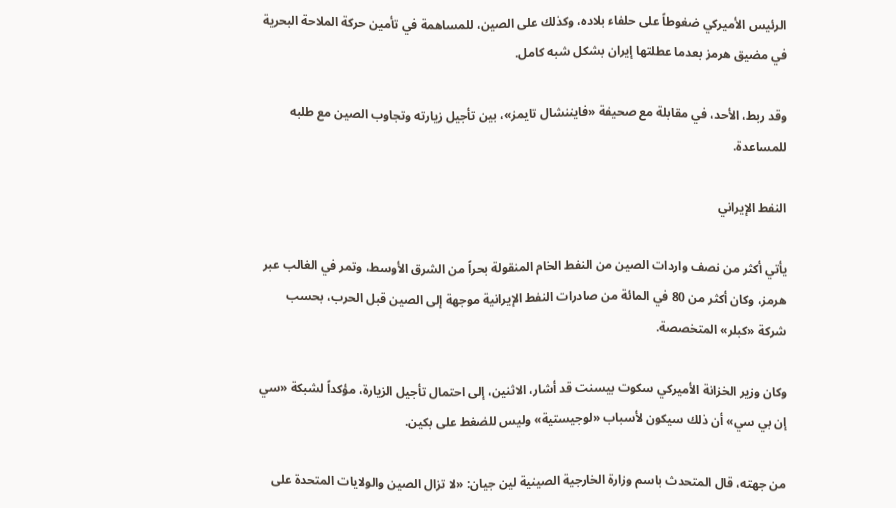الرئيس الأميركي ضغوطاً على حلفاء بلاده، وكذلك على الصين، للمساهمة في تأمين حركة الملاحة البحرية في مضيق هرمز بعدما عطلتها إيران بشكل شبه كامل.

وقد ربط، الأحد، في مقابلة مع صحيفة «فايننشال تايمز»، بين تأجيل زيارته وتجاوب الصين مع طلبه للمساعدة.

النفط الإيراني

يأتي أكثر من نصف واردات الصين من النفط الخام المنقولة بحراً من الشرق الأوسط، وتمر في الغالب عبر هرمز، وكان أكثر من 80 في المائة من صادرات النفط الإيرانية موجهة إلى الصين قبل الحرب، بحسب شركة «كبلر» المتخصصة.

وكان وزير الخزانة الأميركي سكوت بيسنت قد أشار، الاثنين، إلى احتمال تأجيل الزيارة، مؤكداً لشبكة «سي إن بي سي» أن ذلك سيكون لأسباب «لوجيستية» وليس للضغط على بكين.

من جهته، قال المتحدث باسم وزارة الخارجية الصينية لين جيان: «لا تزال الصين والولايات المتحدة على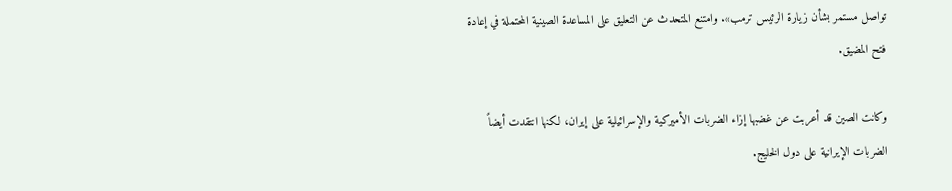تواصل مستمر بشأن زيارة الرئيس ترمب». وامتنع المتحدث عن التعليق على المساعدة الصينية المحتملة في إعادة فتح المضيق.

وكانت الصين قد أعربت عن غضبها إزاء الضربات الأميركية والإسرائيلية على إيران، لكنها انتقدت أيضاً الضربات الإيرانية على دول الخليج.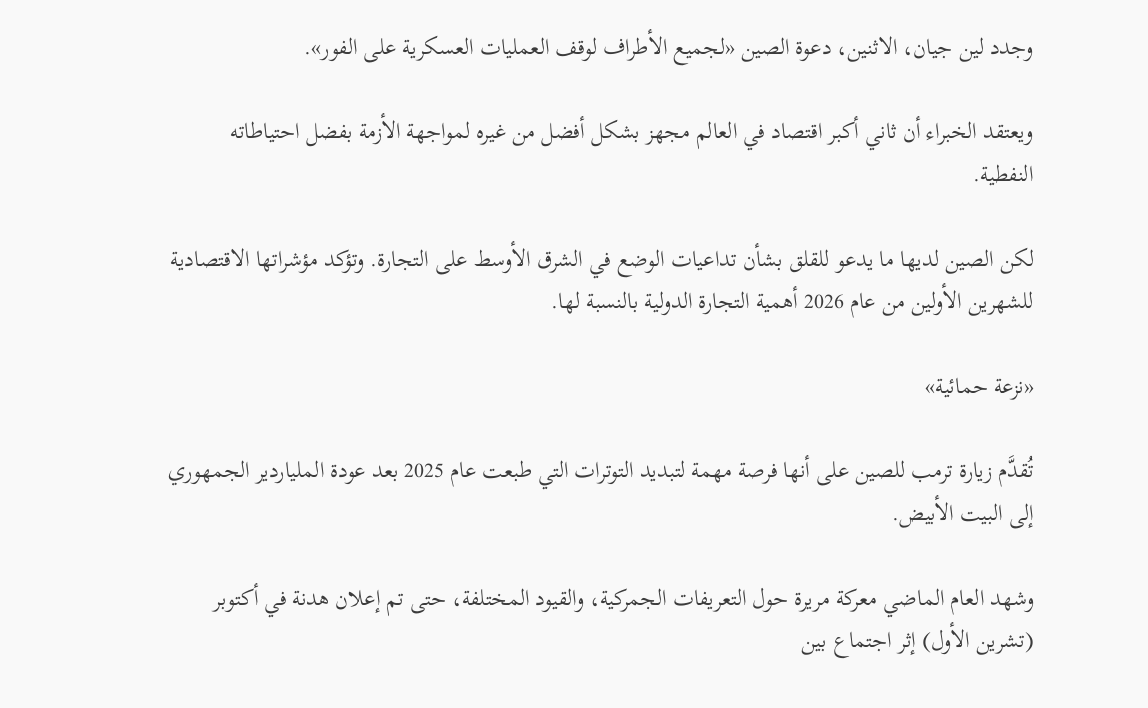وجدد لين جيان، الاثنين، دعوة الصين «لجميع الأطراف لوقف العمليات العسكرية على الفور».

ويعتقد الخبراء أن ثاني أكبر اقتصاد في العالم مجهز بشكل أفضل من غيره لمواجهة الأزمة بفضل احتياطاته النفطية.

لكن الصين لديها ما يدعو للقلق بشأن تداعيات الوضع في الشرق الأوسط على التجارة. وتؤكد مؤشراتها الاقتصادية للشهرين الأولين من عام 2026 أهمية التجارة الدولية بالنسبة لها.

«نزعة حمائية»

تُقدَّم زيارة ترمب للصين على أنها فرصة مهمة لتبديد التوترات التي طبعت عام 2025 بعد عودة الملياردير الجمهوري إلى البيت الأبيض.

وشهد العام الماضي معركة مريرة حول التعريفات الجمركية، والقيود المختلفة، حتى تم إعلان هدنة في أكتوبر (تشرين الأول) إثر اجتماع بين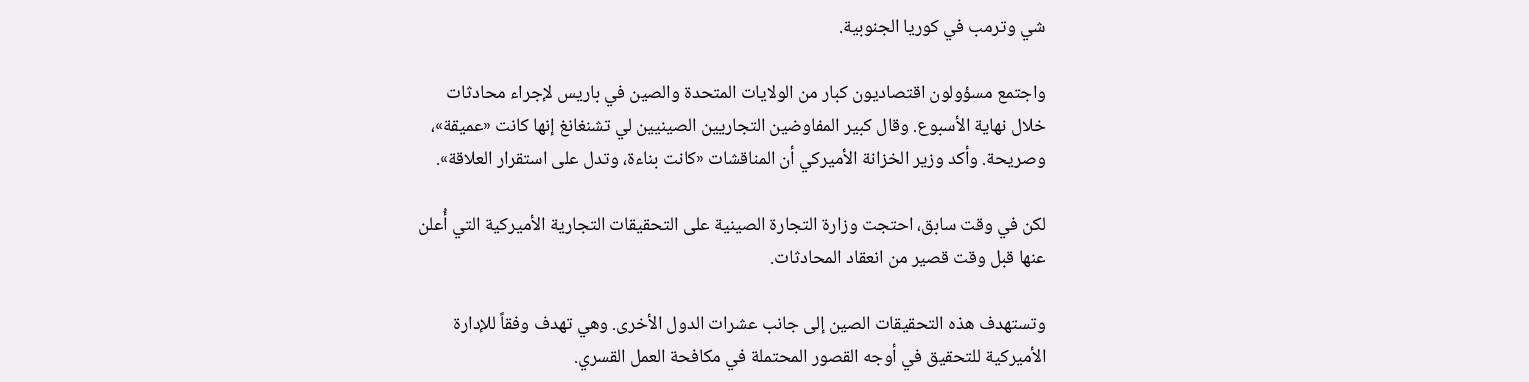شي وترمب في كوريا الجنوبية.

واجتمع مسؤولون اقتصاديون كبار من الولايات المتحدة والصين في باريس لإجراء محادثات خلال نهاية الأسبوع. وقال كبير المفاوضين التجاريين الصينيين لي تشنغانغ إنها كانت «عميقة»، وصريحة. وأكد وزير الخزانة الأميركي أن المناقشات «كانت بناءة، وتدل على استقرار العلاقة».

لكن في وقت سابق، احتجت وزارة التجارة الصينية على التحقيقات التجارية الأميركية التي أُعلن عنها قبل وقت قصير من انعقاد المحادثات.

وتستهدف هذه التحقيقات الصين إلى جانب عشرات الدول الأخرى. وهي تهدف وفقاً للإدارة الأميركية للتحقيق في أوجه القصور المحتملة في مكافحة العمل القسري.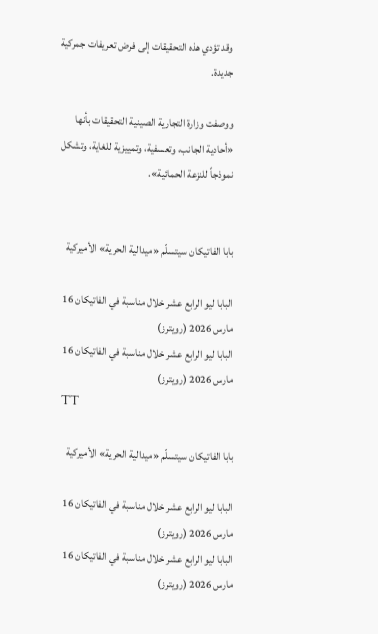وقد تؤدي هذه التحقيقات إلى فرض تعريفات جمركية جديدة.

ووصفت وزارة التجارية الصينية التحقيقات بأنها «أحادية الجانب، وتعسفية، وتمييزية للغاية، وتشكل نموذجاً للنزعة الحمائية».


بابا الفاتيكان سيتسلّم «ميدالية الحرية» الأميركية

البابا ليو الرابع عشر خلال مناسبة في الفاتيكان 16 مارس 2026 (رويترز)
البابا ليو الرابع عشر خلال مناسبة في الفاتيكان 16 مارس 2026 (رويترز)
TT

بابا الفاتيكان سيتسلّم «ميدالية الحرية» الأميركية

البابا ليو الرابع عشر خلال مناسبة في الفاتيكان 16 مارس 2026 (رويترز)
البابا ليو الرابع عشر خلال مناسبة في الفاتيكان 16 مارس 2026 (رويترز)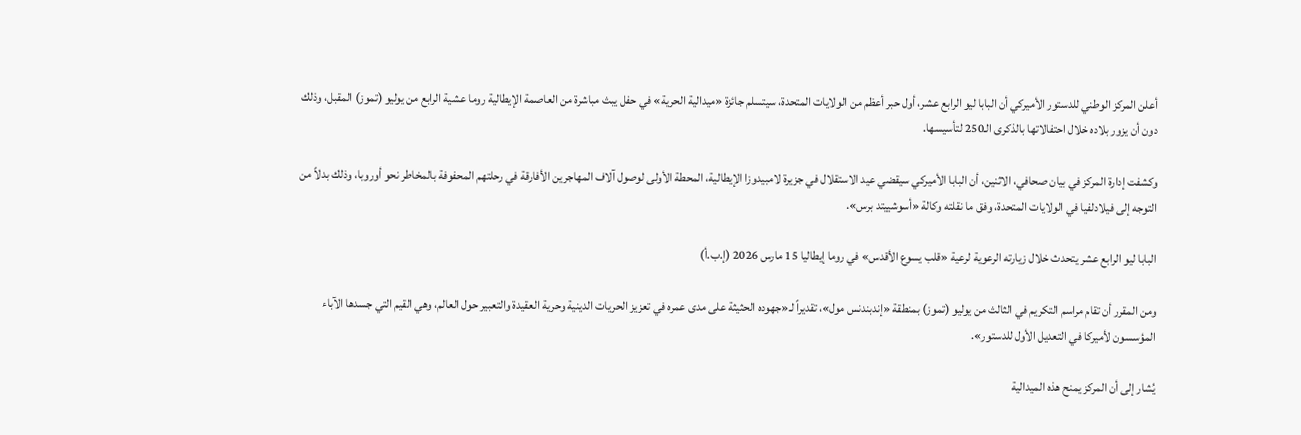أعلن المركز الوطني للدستور الأميركي أن البابا ليو الرابع عشر، أول حبر أعظم من الولايات المتحدة، سيتسلم جائزة «ميدالية الحرية» في حفل يبث مباشرة من العاصمة الإيطالية روما عشية الرابع من يوليو (تموز) المقبل، وذلك دون أن يزور بلاده خلال احتفالاتها بالذكرى الـ250 لتأسيسها.

وكشفت إدارة المركز في بيان صحافي، الاثنين، أن البابا الأميركي سيقضي عيد الاستقلال في جزيرة لامبيدوزا الإيطالية، المحطة الأولى لوصول آلاف المهاجرين الأفارقة في رحلتهم المحفوفة بالمخاطر نحو أوروبا، وذلك بدلاً من التوجه إلى فيلادلفيا في الولايات المتحدة، وفق ما نقلته وكالة «أسوشييتد برس».

البابا ليو الرابع عشر يتحدث خلال زيارته الرعوية لرعية «قلب يسوع الأقدس» في روما إيطاليا 15 مارس 2026 (إ.ب.أ)

ومن المقرر أن تقام مراسم التكريم في الثالث من يوليو (تموز) بمنطقة «إندبندنس مول»، تقديراً لـ«جهوده الحثيثة على مدى عمره في تعزيز الحريات الدينية وحرية العقيدة والتعبير حول العالم، وهي القيم التي جسدها الآباء المؤسسون لأميركا في التعديل الأول للدستور».

يُشار إلى أن المركز يمنح هذه الميدالية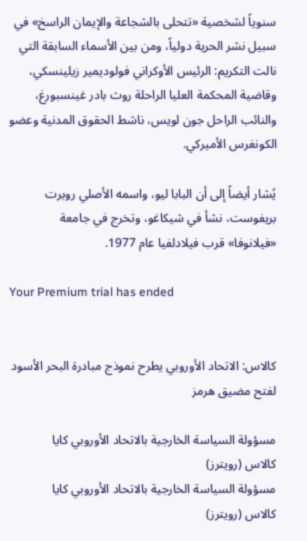سنوياً لشخصية «تتحلى بالشجاعة والإيمان الراسخ» في سبيل نشر الحرية دولياً، ومن بين الأسماء السابقة التي نالت التكريم: الرئيس الأوكراني فولوديمير زيلينسكي، وقاضية المحكمة العليا الراحلة روث بادر غينسبورغ، والنائب الراحل جون لويس، ناشط الحقوق المدنية وعضو الكونغرس الأميركي.

يُشار أيضاً إلى أن البابا ليو، واسمه الأصلي روبرت بريفوست، نشأ في شيكاغو، وتخرج في جامعة «فيلانوفا» قرب فيلادلفيا عام 1977.

Your Premium trial has ended


كالاس: الاتحاد الأوروبي يطرح نموذج مبادرة البحر الأسود لفتح مضيق هرمز

مسؤولة السياسة الخارجية بالاتحاد الأوروبي كايا كالاس ‌(رويترز)
مسؤولة السياسة الخارجية بالاتحاد الأوروبي كايا كالاس ‌(رويترز)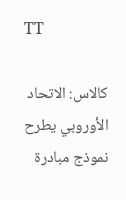TT

كالاس: الاتحاد الأوروبي يطرح نموذج مبادرة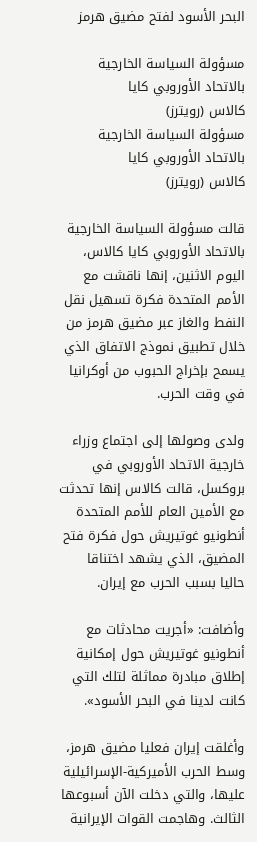البحر الأسود لفتح مضيق هرمز

مسؤولة السياسة الخارجية بالاتحاد الأوروبي كايا كالاس ‌(رويترز)
مسؤولة السياسة الخارجية بالاتحاد الأوروبي كايا كالاس ‌(رويترز)

قالت مسؤولة السياسة الخارجية بالاتحاد الأوروبي كايا كالاس، اليوم ‌الاثنين، إنها ناقشت مع الأمم المتحدة فكرة تسهيل نقل النفط والغاز عبر مضيق هرمز من خلال تطبيق نموذج الاتفاق الذي يسمح بإخراج الحبوب من أوكرانيا في وقت الحرب.

ولدى وصولها إلى اجتماع وزراء خارجية الاتحاد الأوروبي في بروكسل، قالت كالاس إنها تحدثت مع الأمين العام للأمم المتحدة أنطونيو غوتيريش حول فكرة فتح المضيق، الذي يشهد اختناقا حاليا بسبب ‌الحرب مع ‌إيران.

وأضافت: «أجريت محادثات مع أنطونيو غوتيريش ‌حول إمكانية إطلاق مبادرة مماثلة لتلك التي كانت لدينا في البحر الأسود».

وأغلقت إيران فعليا مضيق هرمز، وسط الحرب الأميركية-الإسرائيلية عليها، والتي دخلت الآن أسبوعها الثالث. وهاجمت القوات الإيرانية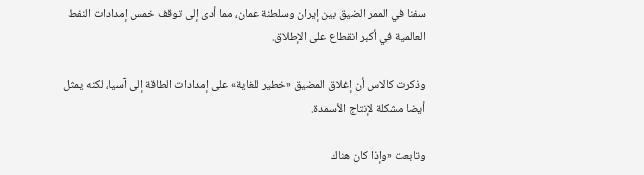سفنا في الممر الضيق بين إيران وسلطنة عمان، مما أدى إلى توقف خمس إمدادات النفط العالمية في أكبر انقطاع على الإطلاق.

وذكرت كالاس أن إغلاق المضيق «خطير ‌للغاية» على إمدادات الطاقة إلى ‌آسيا، لكنه يمثل أيضا مشكلة لإنتاج الأسمدة.

وتابعت «وإذا كان ‌هناك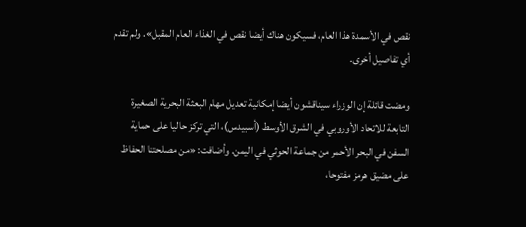نقص في الأسمدة هذا العام، فسيكون هناك أيضا ‌نقص في الغذاء العام المقبل». ولم تقدم أي تفاصيل أخرى.

ومضت قائلة إن الوزراء سيناقشون أيضا إمكانية تعديل مهام البعثة البحرية الصغيرة التابعة للاتحاد الأوروبي في الشرق ‌الأوسط (أسبيدس)، التي تركز حاليا على حماية السفن في البحر الأحمر من جماعة الحوثي في اليمن. وأضافت: «من مصلحتنا الحفاظ على مضيق هرمز مفتوحا،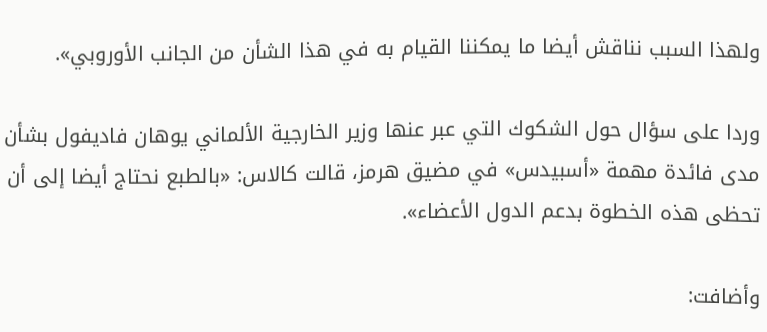ولهذا السبب نناقش أيضا ما يمكننا القيام به في هذا الشأن من الجانب الأوروبي».

وردا على سؤال حول الشكوك التي عبر عنها وزير الخارجية الألماني يوهان فاديفول بشأن مدى فائدة مهمة «أسبيدس» في مضيق هرمز، قالت كالاس: «بالطبع نحتاج أيضا إلى أن تحظى هذه الخطوة بدعم الدول الأعضاء».

وأضافت: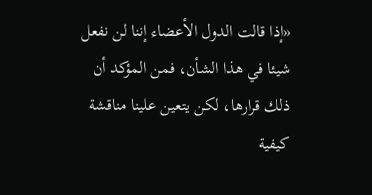«إذا قالت الدول الأعضاء إننا لن نفعل شيئا في هذا الشأن، فمن المؤكد أن ذلك قرارها، لكن يتعين علينا مناقشة كيفية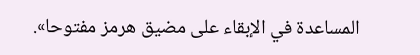المساعدة في الإبقاء على مضيق هرمز مفتوحا».